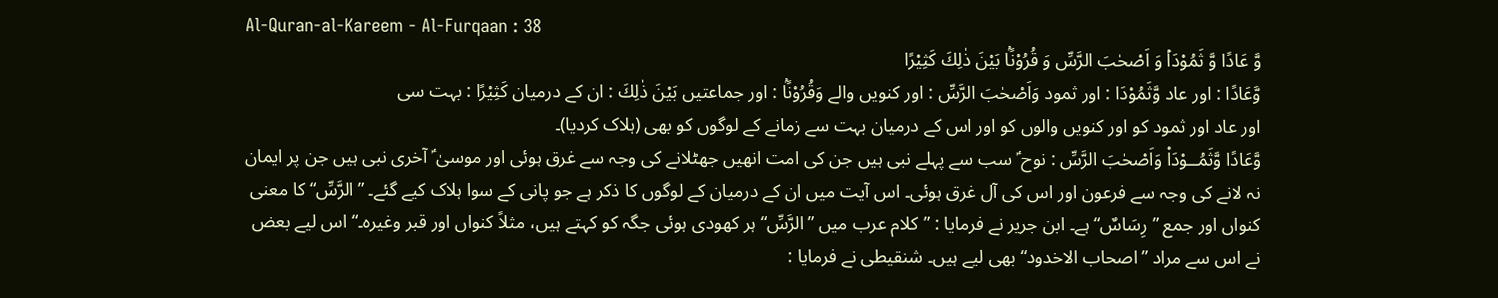Al-Quran-al-Kareem - Al-Furqaan : 38
وَّ عَادًا وَّ ثَمُوْدَاۡ وَ اَصْحٰبَ الرَّسِّ وَ قُرُوْنًۢا بَیْنَ ذٰلِكَ كَثِیْرًا
وَّعَادًا : اور عاد وَّثَمُوْدَا : اور ثمود وَاَصْحٰبَ الرَّسِّ : اور کنویں والے وَقُرُوْنًۢا : اور جماعتیں بَيْنَ ذٰلِكَ : ان کے درمیان كَثِيْرًا : بہت سی
اور عاد اور ثمود کو اور کنویں والوں کو اور اس کے درمیان بہت سے زمانے کے لوگوں کو بھی (ہلاک کردیا)۔
وَّعَادًا وَّثَمُــوْدَا۟ وَاَصْحٰبَ الرَّسِّ : نوح ؑ سب سے پہلے نبی ہیں جن کی امت انھیں جھٹلانے کی وجہ سے غرق ہوئی اور موسیٰ ؑ آخری نبی ہیں جن پر ایمان نہ لانے کی وجہ سے فرعون اور اس کی آل غرق ہوئی۔ اس آیت میں ان کے درمیان کے لوگوں کا ذکر ہے جو پانی کے سوا ہلاک کیے گئے۔ ”الرَّسِّ“ کا معنی کنواں اور جمع ”رِسَاسٌ“ ہے۔ ابن جریر نے فرمایا : ”کلام عرب میں ”الرَّسِّ“ ہر کھودی ہوئی جگہ کو کہتے ہیں، مثلاً کنواں اور قبر وغیرہ۔“ اس لیے بعض نے اس سے مراد ”اصحاب الاخدود“ بھی لیے ہیں۔ شنقیطی نے فرمایا :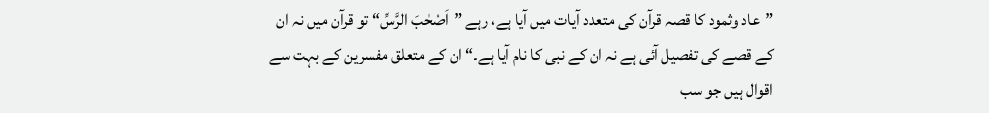”عاد وثمود کا قصہ قرآن کی متعدد آیات میں آیا ہے، رہے ”اَصْحٰبَ الرَّسِّ“ تو قرآن میں نہ ان کے قصے کی تفصیل آئی ہے نہ ان کے نبی کا نام آیا ہے۔“ ان کے متعلق مفسرین کے بہت سے اقوال ہیں جو سب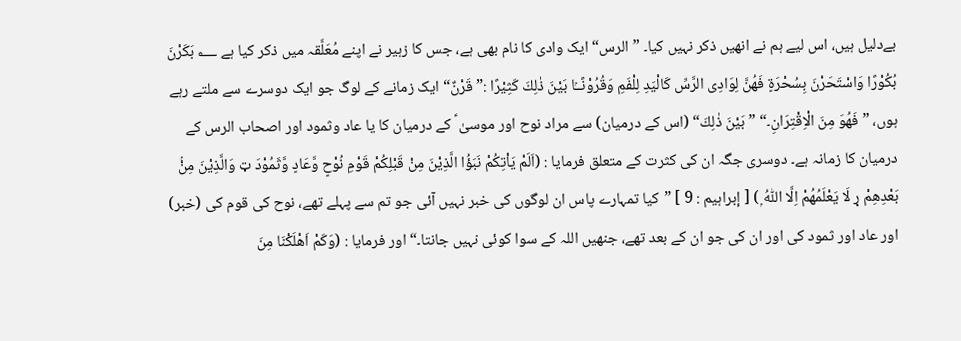بےدلیل ہیں، اس لیے ہم نے انھیں ذکر نہیں کیا۔ ”الرس“ ایک وادی کا نام بھی ہے، جس کا زہیر نے اپنے مُعَلَّقہ میں ذکر کیا ہے ؂ بَکَرْنَ بُکُوْرًا وَاسْتَحَرْنَ بِسُحْرَۃٍ فَھُنَّ لِوَادِی الرَّسِّ کَالْیَدِ لِلْفَمِ وَقُرُوْنًــۢا بَيْنَ ذٰلِكَ كَثِيْرًا :”قَرْنٌ“ ایک زمانے کے لوگ جو ایک دوسرے سے ملتے رہے ہوں، ”فَھُوَ مِنَ الْاِقْتِرَانِ۔“ ”بَيْنَ ذٰلِكَ“ (اس کے درمیان) سے مراد نوح اور موسیٰ ؑ کے درمیان کا یا عاد وثمود اور اصحاب الرس کے درمیان کا زمانہ ہے۔ دوسری جگہ ان کی کثرت کے متعلق فرمایا : (اَلَمْ يَاْتِكُمْ نَبَؤُا الَّذِيْنَ مِنْ قَبْلِكُمْ قَوْمِ نُوْحٍ وَّعَادٍ وَّثَمُوْدَ ټ وَالَّذِيْنَ مِنْۢ بَعْدِهِمْ ړ لَا يَعْلَمُهُمْ اِلَّا اللّٰهُ ۭ) [ إبراہیم : 9 ] ”کیا تمہارے پاس ان لوگوں کی خبر نہیں آئی جو تم سے پہلے تھے، نوح کی قوم کی (خبر) اور عاد اور ثمود کی اور ان کی جو ان کے بعد تھے، جنھیں اللہ کے سوا کوئی نہیں جانتا۔“ اور فرمایا : (وَكَمْ اَهْلَكْنَا مِنَ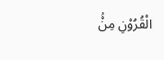الْقُرُوْنِ مِنْۢ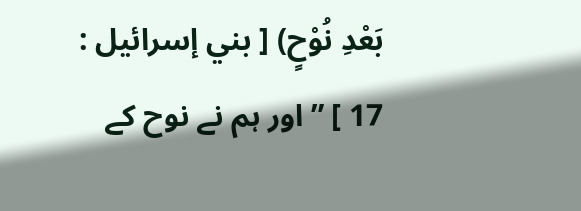بَعْدِ نُوْحٍ) [ بني إسرائیل : 17 ] ”اور ہم نے نوح کے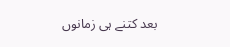بعد کتنے ہی زمانوں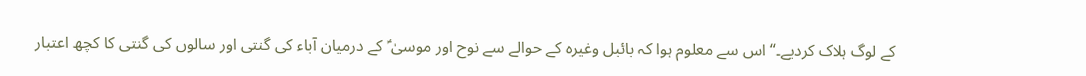کے لوگ ہلاک کردیے۔“ اس سے معلوم ہوا کہ بائبل وغیرہ کے حوالے سے نوح اور موسیٰ ؑ کے درمیان آباء کی گنتی اور سالوں کی گنتی کا کچھ اعتبار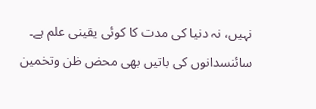نہیں، نہ دنیا کی مدت کا کوئی یقینی علم ہے۔ سائنسدانوں کی باتیں بھی محض ظن وتخمین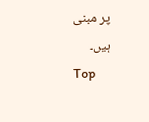پر مبنی ہیں۔
Top